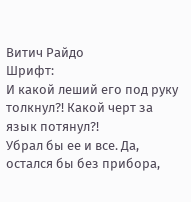Витич Райдо
Шрифт:
И какой леший его под руку толкнул?! Какой черт за язык потянул?!
Убрал бы ее и все. Да, остался бы без прибора,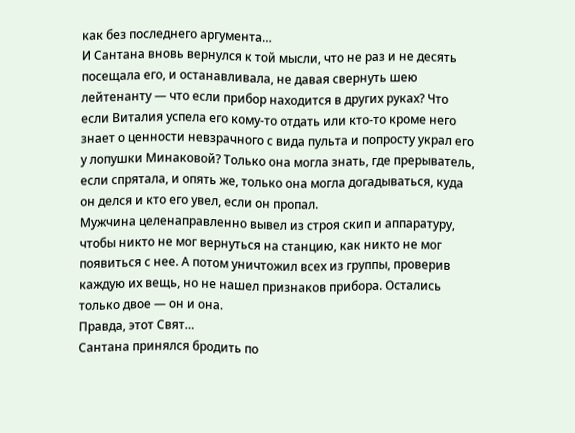как без последнего аргумента…
И Сантана вновь вернулся к той мысли, что не раз и не десять посещала его, и останавливала, не давая свернуть шею лейтенанту — что если прибор находится в других руках? Что если Виталия успела его кому-то отдать или кто-то кроме него знает о ценности невзрачного с вида пульта и попросту украл его у лопушки Минаковой? Только она могла знать, где прерыватель, если спрятала, и опять же, только она могла догадываться, куда он делся и кто его увел, если он пропал.
Мужчина целенаправленно вывел из строя скип и аппаратуру, чтобы никто не мог вернуться на станцию, как никто не мог появиться с нее. А потом уничтожил всех из группы, проверив каждую их вещь, но не нашел признаков прибора. Остались только двое — он и она.
Правда, этот Свят…
Сантана принялся бродить по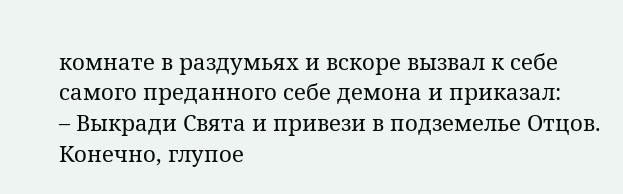комнате в раздумьях и вскоре вызвал к себе самого преданного себе демона и приказал:
– Выкради Свята и привези в подземелье Отцов.
Конечно, глупое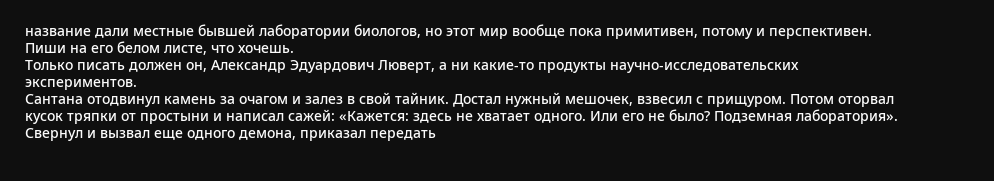название дали местные бывшей лаборатории биологов, но этот мир вообще пока примитивен, потому и перспективен. Пиши на его белом листе, что хочешь.
Только писать должен он, Александр Эдуардович Люверт, а ни какие-то продукты научно-исследовательских экспериментов.
Сантана отодвинул камень за очагом и залез в свой тайник. Достал нужный мешочек, взвесил с прищуром. Потом оторвал кусок тряпки от простыни и написал сажей: «Кажется: здесь не хватает одного. Или его не было? Подземная лаборатория».
Свернул и вызвал еще одного демона, приказал передать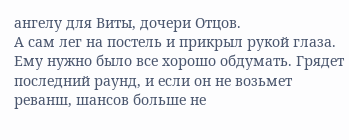ангелу для Виты, дочери Отцов.
А сам лег на постель и прикрыл рукой глаза. Ему нужно было все хорошо обдумать. Грядет последний раунд, и если он не возьмет реванш, шансов больше не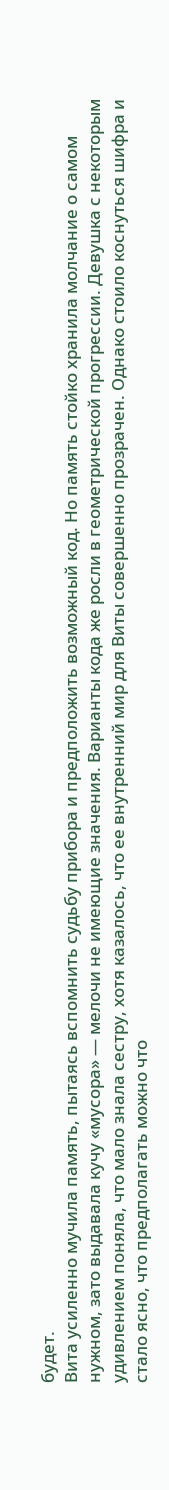будет.
Вита усиленно мучила память, пытаясь вспомнить судьбу прибора и предположить возможный код. Но память стойко хранила молчание о самом нужном, зато выдавала кучу «мусора» — мелочи не имеющие значения. Варианты кода же росли в геометрической прогрессии. Девушка с некоторым удивлением поняла, что мало знала сестру, хотя казалось, что ее внутренний мир для Виты совершенно прозрачен. Однако стоило коснуться шифра и стало ясно, что предполагать можно что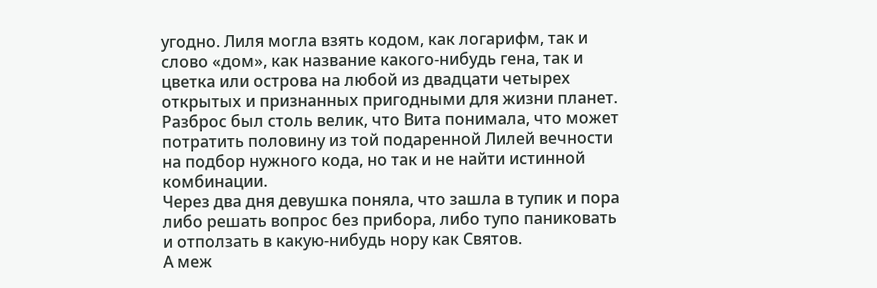угодно. Лиля могла взять кодом, как логарифм, так и слово «дом», как название какого-нибудь гена, так и цветка или острова на любой из двадцати четырех открытых и признанных пригодными для жизни планет.
Разброс был столь велик, что Вита понимала, что может потратить половину из той подаренной Лилей вечности на подбор нужного кода, но так и не найти истинной комбинации.
Через два дня девушка поняла, что зашла в тупик и пора либо решать вопрос без прибора, либо тупо паниковать и отползать в какую-нибудь нору как Святов.
А меж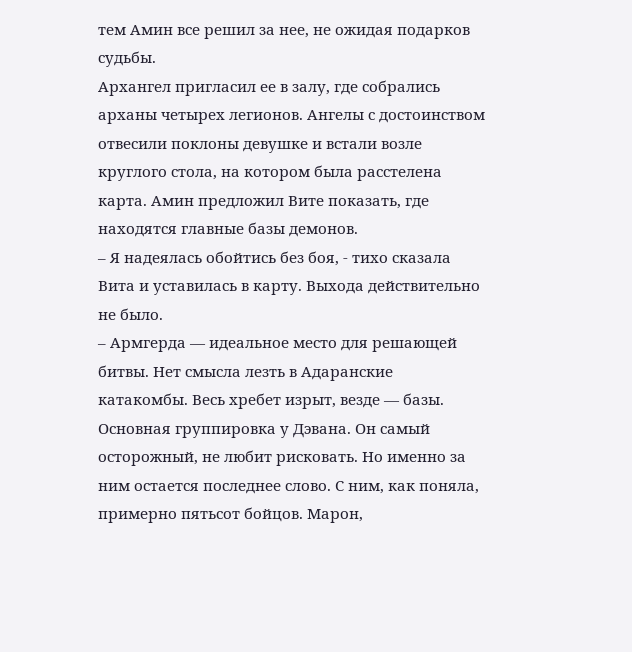тем Амин все решил за нее, не ожидая подарков судьбы.
Архангел пригласил ее в залу, где собрались арханы четырех легионов. Ангелы с достоинством отвесили поклоны девушке и встали возле круглого стола, на котором была расстелена карта. Амин предложил Вите показать, где находятся главные базы демонов.
– Я надеялась обойтись без боя, - тихо сказала Вита и уставилась в карту. Выхода действительно не было.
– Армгерда — идеальное место для решающей битвы. Нет смысла лезть в Адаранские катакомбы. Весь хребет изрыт, везде — базы. Основная группировка у Дэвана. Он самый осторожный, не любит рисковать. Но именно за ним остается последнее слово. С ним, как поняла, примерно пятьсот бойцов. Марон,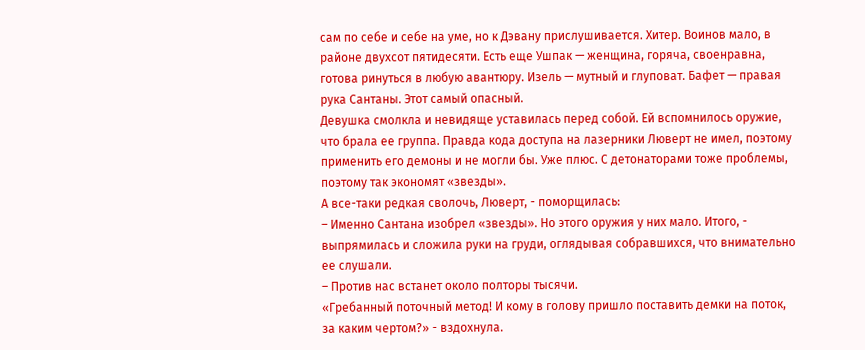сам по себе и себе на уме, но к Дэвану прислушивается. Хитер. Воинов мало, в районе двухсот пятидесяти. Есть еще Ушпак — женщина, горяча, своенравна, готова ринуться в любую авантюру. Изель — мутный и глуповат. Бафет — правая рука Сантаны. Этот самый опасный.
Девушка смолкла и невидяще уставилась перед собой. Ей вспомнилось оружие, что брала ее группа. Правда кода доступа на лазерники Люверт не имел, поэтому применить его демоны и не могли бы. Уже плюс. С детонаторами тоже проблемы, поэтому так экономят «звезды».
А все-таки редкая сволочь, Люверт, - поморщилась:
– Именно Сантана изобрел «звезды». Но этого оружия у них мало. Итого, - выпрямилась и сложила руки на груди, оглядывая собравшихся, что внимательно ее слушали.
– Против нас встанет около полторы тысячи.
«Гребанный поточный метод! И кому в голову пришло поставить демки на поток, за каким чертом?» - вздохнула.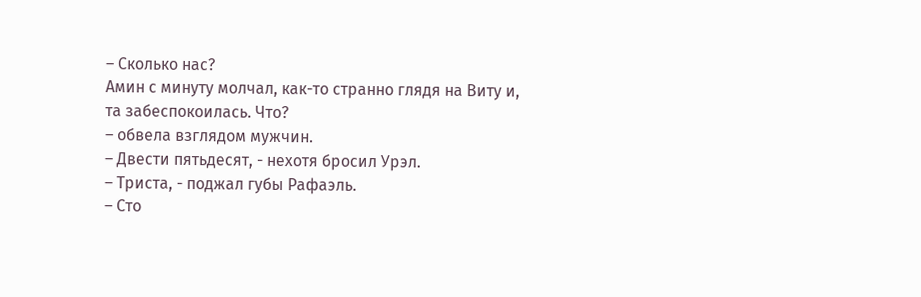– Сколько нас?
Амин с минуту молчал, как-то странно глядя на Виту и, та забеспокоилась. Что?
– обвела взглядом мужчин.
– Двести пятьдесят, - нехотя бросил Урэл.
– Триста, - поджал губы Рафаэль.
– Сто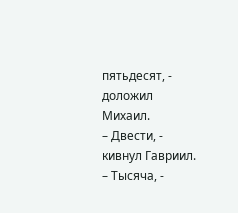пятьдесят, - доложил Михаил.
– Двести, - кивнул Гавриил.
– Тысяча, -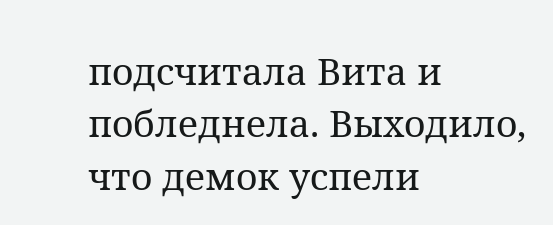подсчитала Вита и побледнела. Выходило, что демок успели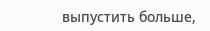выпустить больше,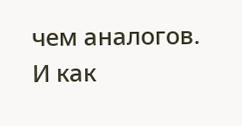чем аналогов. И как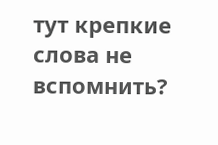тут крепкие слова не вспомнить?